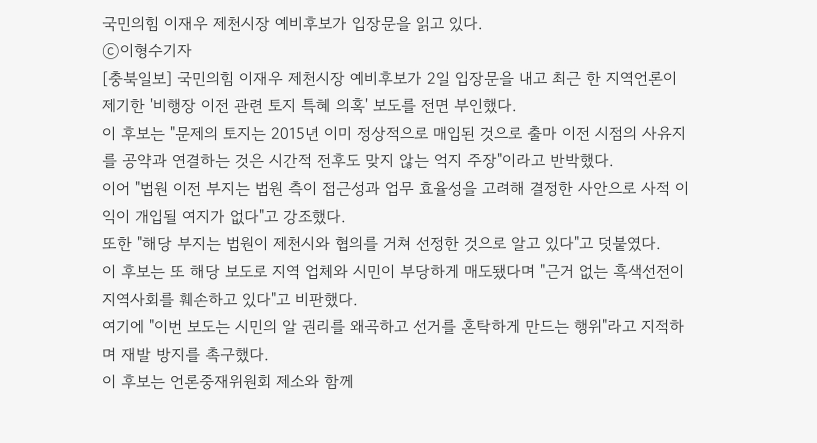국민의힘 이재우 제천시장 예비후보가 입장문을 읽고 있다.
ⓒ이형수기자
[충북일보] 국민의힘 이재우 제천시장 예비후보가 2일 입장문을 내고 최근 한 지역언론이 제기한 '비행장 이전 관련 토지 특혜 의혹' 보도를 전면 부인했다.
이 후보는 "문제의 토지는 2015년 이미 정상적으로 매입된 것으로 출마 이전 시점의 사유지를 공약과 연결하는 것은 시간적 전후도 맞지 않는 억지 주장"이라고 반박했다.
이어 "법원 이전 부지는 법원 측이 접근성과 업무 효율성을 고려해 결정한 사안으로 사적 이익이 개입될 여지가 없다"고 강조했다.
또한 "해당 부지는 법원이 제천시와 협의를 거쳐 선정한 것으로 알고 있다"고 덧붙였다.
이 후보는 또 해당 보도로 지역 업체와 시민이 부당하게 매도됐다며 "근거 없는 흑색선전이 지역사회를 훼손하고 있다"고 비판했다.
여기에 "이번 보도는 시민의 알 권리를 왜곡하고 선거를 혼탁하게 만드는 행위"라고 지적하며 재발 방지를 촉구했다.
이 후보는 언론중재위원회 제소와 함께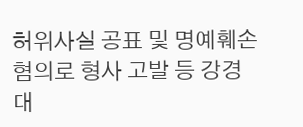허위사실 공표 및 명예훼손 혐의로 형사 고발 등 강경 대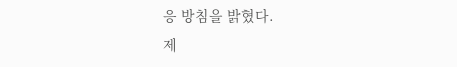응 방침을 밝혔다.
제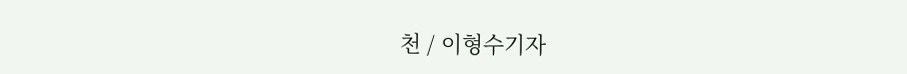천 / 이형수기자